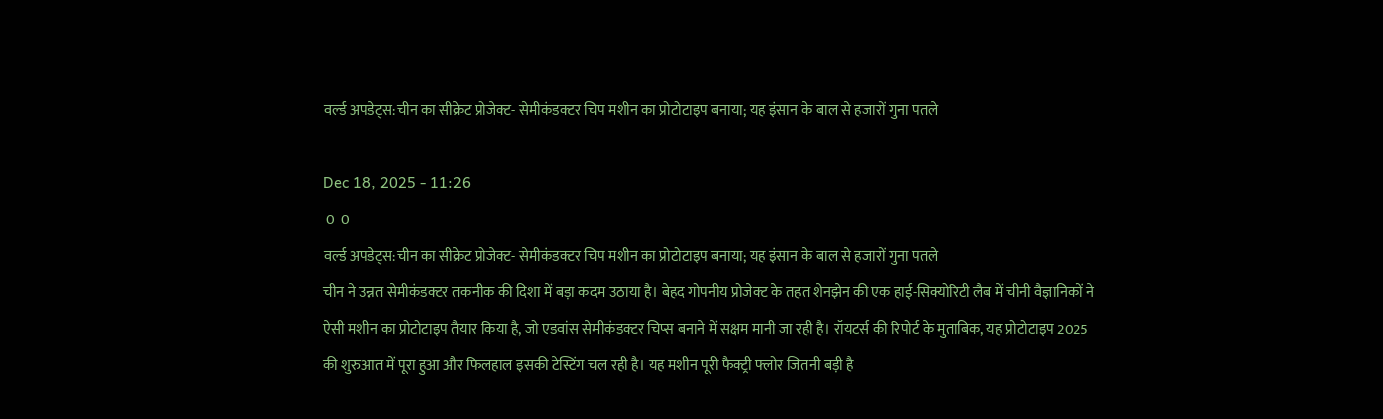वर्ल्ड अपडेट्स:चीन का सीक्रेट प्रोजेक्ट- सेमीकंडक्टर चिप मशीन का प्रोटोटाइप बनाया; यह इंसान के बाल से हजारों गुना पतले

Dec 18, 2025 - 11:26
 0  0
वर्ल्ड अपडेट्स:चीन का सीक्रेट प्रोजेक्ट- सेमीकंडक्टर चिप मशीन का प्रोटोटाइप बनाया; यह इंसान के बाल से हजारों गुना पतले
चीन ने उन्नत सेमीकंडक्टर तकनीक की दिशा में बड़ा कदम उठाया है। बेहद गोपनीय प्रोजेक्ट के तहत शेनझेन की एक हाई-सिक्योरिटी लैब में चीनी वैज्ञानिकों ने ऐसी मशीन का प्रोटोटाइप तैयार किया है, जो एडवांस सेमीकंडक्टर चिप्स बनाने में सक्षम मानी जा रही है। रॉयटर्स की रिपोर्ट के मुताबिक, यह प्रोटोटाइप 2025 की शुरुआत में पूरा हुआ और फिलहाल इसकी टेस्टिंग चल रही है। यह मशीन पूरी फैक्ट्री फ्लोर जितनी बड़ी है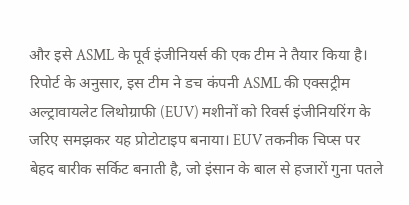और इसे ASML के पूर्व इंजीनियर्स की एक टीम ने तैयार किया है। रिपोर्ट के अनुसार, इस टीम ने डच कंपनी ASML की एक्सट्रीम अल्ट्रावायलेट लिथोग्राफी (EUV) मशीनों को रिवर्स इंजीनियरिंग के जरिए समझकर यह प्रोटोटाइप बनाया। EUV तकनीक चिप्स पर बेहद बारीक सर्किट बनाती है, जो इंसान के बाल से हजारों गुना पतले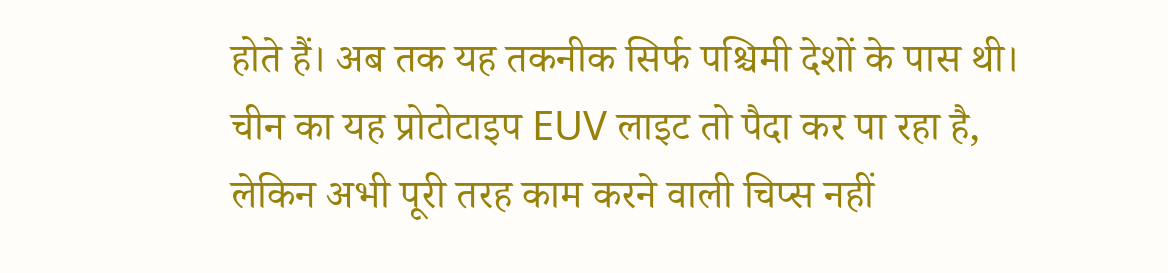होते हैं। अब तक यह तकनीक सिर्फ पश्चिमी देशों के पास थी। चीन का यह प्रोटोटाइप EUV लाइट तो पैदा कर पा रहा है, लेकिन अभी पूरी तरह काम करने वाली चिप्स नहीं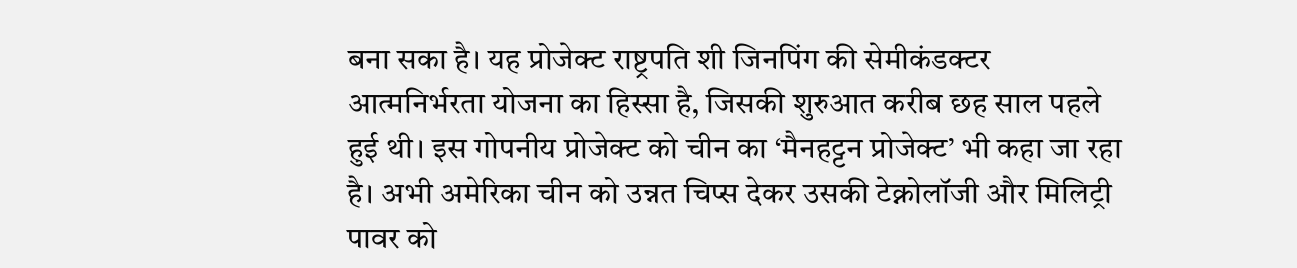बना सका है। यह प्रोजेक्ट राष्ट्रपति शी जिनपिंग की सेमीकंडक्टर आत्मनिर्भरता योजना का हिस्सा है, जिसकी शुरुआत करीब छह साल पहले हुई थी। इस गोपनीय प्रोजेक्ट को चीन का ‘मैनहट्टन प्रोजेक्ट’ भी कहा जा रहा है। अभी अमेरिका चीन को उन्नत चिप्स देकर उसकी टेक्नोलॉजी और मिलिट्री पावर को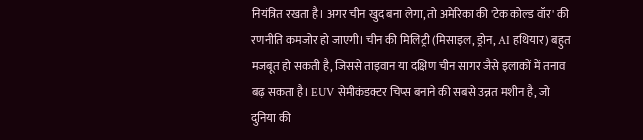नियंत्रित रखता है। अगर चीन खुद बना लेगा, तो अमेरिका की 'टेक कोल्ड वॉर' की रणनीति कमजोर हो जाएगी। चीन की मिलिट्री (मिसाइल, ड्रोन, AI हथियार) बहुत मजबूत हो सकती है, जिससे ताइवान या दक्षिण चीन सागर जैसे इलाकों में तनाव बढ़ सकता है। EUV सेमीकंडक्टर चिप्स बनाने की सबसे उन्नत मशीन है, जो दुनिया की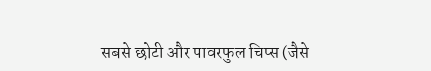सबसे छोटी और पावरफुल चिप्स (जैसे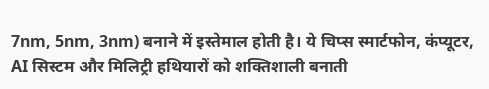7nm, 5nm, 3nm) बनाने में इस्तेमाल होती है। ये चिप्स स्मार्टफोन, कंप्यूटर, AI सिस्टम और मिलिट्री हथियारों को शक्तिशाली बनाती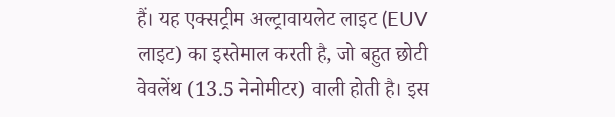हैं। यह एक्सट्रीम अल्ट्रावायलेट लाइट (EUV लाइट) का इस्तेमाल करती है, जो बहुत छोटी वेवलेंथ (13.5 नेनोमीटर) वाली होती है। इस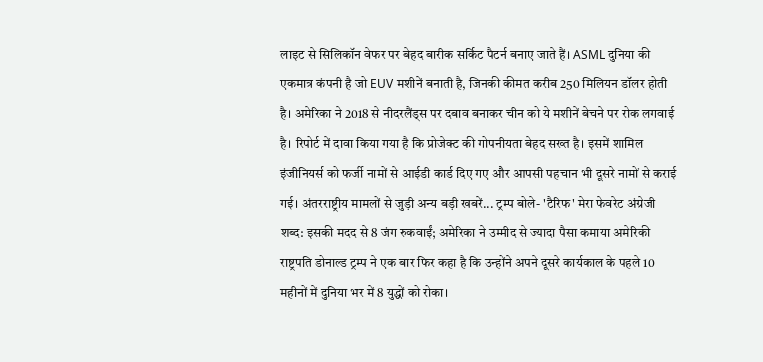लाइट से सिलिकॉन वेफर पर बेहद बारीक सर्किट पैटर्न बनाए जाते हैं। ASML दुनिया की एकमात्र कंपनी है जो EUV मशीनें बनाती है, जिनकी कीमत करीब 250 मिलियन डॉलर होती है। अमेरिका ने 2018 से नीदरलैंड्स पर दबाव बनाकर चीन को ये मशीनें बेचने पर रोक लगवाई है। रिपोर्ट में दावा किया गया है कि प्रोजेक्ट की गोपनीयता बेहद सख्त है। इसमें शामिल इंजीनियर्स को फर्जी नामों से आईडी कार्ड दिए गए और आपसी पहचान भी दूसरे नामों से कराई गई। अंतरराष्ट्रीय मामलों से जुड़ी अन्य बड़ी खबरें... ट्रम्प बोले- 'टैरिफ' मेरा फेवरेट अंग्रेजी शब्द: इसकी मदद से 8 जंग रुकवाईं; अमेरिका ने उम्मीद से ज्यादा पैसा कमाया अमेरिकी राष्ट्रपति डोनाल्ड ट्रम्प ने एक बार फिर कहा है कि उन्होंने अपने दूसरे कार्यकाल के पहले 10 महीनों में दुनिया भर में 8 युद्धों को रोका।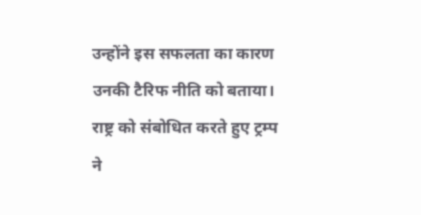उन्होंने इस सफलता का कारण उनकी टैरिफ नीति को बताया। राष्ट्र को संबोधित करते हुए ट्रम्प ने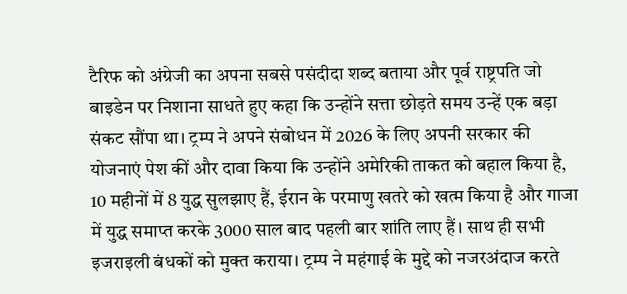टैरिफ को अंग्रेजी का अपना सबसे पसंदीदा शब्द बताया और पूर्व राष्ट्रपति जो बाइडेन पर निशाना साधते हुए कहा कि उन्होंने सत्ता छोड़ते समय उन्हें एक बड़ा संकट सौंपा था। ट्रम्प ने अपने संबोधन में 2026 के लिए अपनी सरकार की योजनाएं पेश कीं और दावा किया कि उन्होंने अमेरिकी ताकत को बहाल किया है, 10 महीनों में 8 युद्ध सुलझाए हैं, ईरान के परमाणु खतरे को खत्म किया है और गाजा में युद्ध समाप्त करके 3000 साल बाद पहली बार शांति लाए हैं। साथ ही सभी इजराइली बंधकों को मुक्त कराया। ट्रम्प ने महंगाई के मुद्दे को नजरअंदाज करते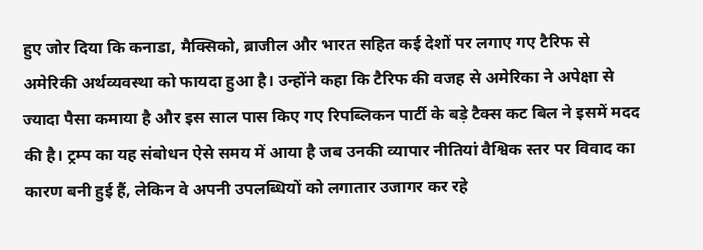हुए जोर दिया कि कनाडा, मैक्सिको, ब्राजील और भारत सहित कई देशों पर लगाए गए टैरिफ से अमेरिकी अर्थव्यवस्था को फायदा हुआ है। उन्होंने कहा कि टैरिफ की वजह से अमेरिका ने अपेक्षा से ज्यादा पैसा कमाया है और इस साल पास किए गए रिपब्लिकन पार्टी के बड़े टैक्स कट बिल ने इसमें मदद की है। ट्रम्प का यह संबोधन ऐसे समय में आया है जब उनकी व्यापार नीतियां वैश्विक स्तर पर विवाद का कारण बनी हुई हैं, लेकिन वे अपनी उपलब्धियों को लगातार उजागर कर रहे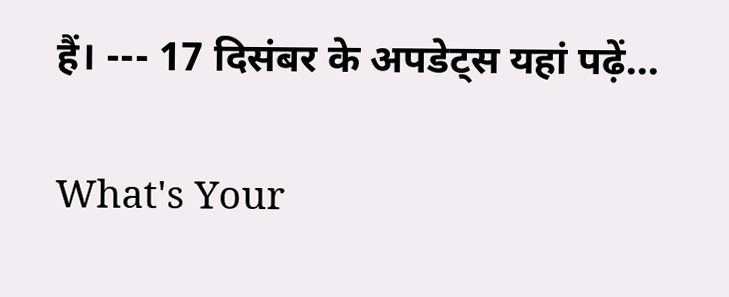हैं। --- 17 दिसंबर के अपडेट्स यहां पढ़ें...

What's Your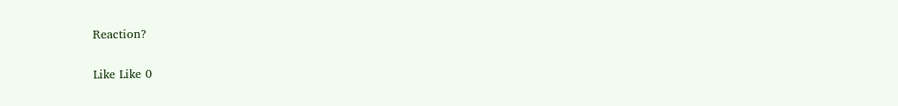Reaction?

Like Like 0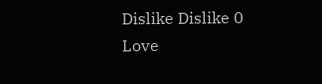Dislike Dislike 0
Love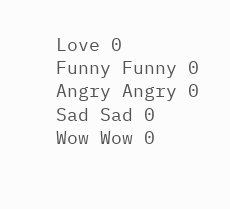Love 0
Funny Funny 0
Angry Angry 0
Sad Sad 0
Wow Wow 0